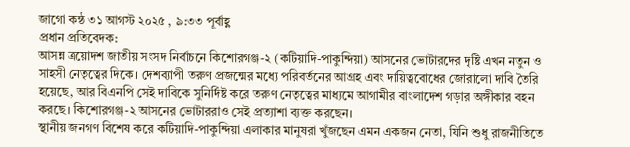জাগো কন্ঠ ৩১ আগস্ট ২০২৫ , ৯:৩৩ পূর্বাহ্ণ
প্রধান প্রতিবেদক:
আসন্ন ত্রয়োদশ জাতীয় সংসদ নির্বাচনে কিশোরগঞ্জ-২ (কটিয়াদি-পাকুন্দিয়া) আসনের ভোটারদের দৃষ্টি এখন নতুন ও সাহসী নেতৃত্বের দিকে। দেশব্যাপী তরুণ প্রজন্মের মধ্যে পরিবর্তনের আগ্রহ এবং দায়িত্ববোধের জোরালো দাবি তৈরি হয়েছে, আর বিএনপি সেই দাবিকে সুনির্দিষ্ট করে তরুণ নেতৃত্বের মাধ্যমে আগামীর বাংলাদেশ গড়ার অঙ্গীকার বহন করছে। কিশোরগঞ্জ-২ আসনের ভোটাররাও সেই প্রত্যাশা ব্যক্ত করছেন।
স্থানীয় জনগণ বিশেষ করে কটিয়াদি-পাকুন্দিয়া এলাকার মানুষরা খুঁজছেন এমন একজন নেতা, যিনি শুধু রাজনীতিতে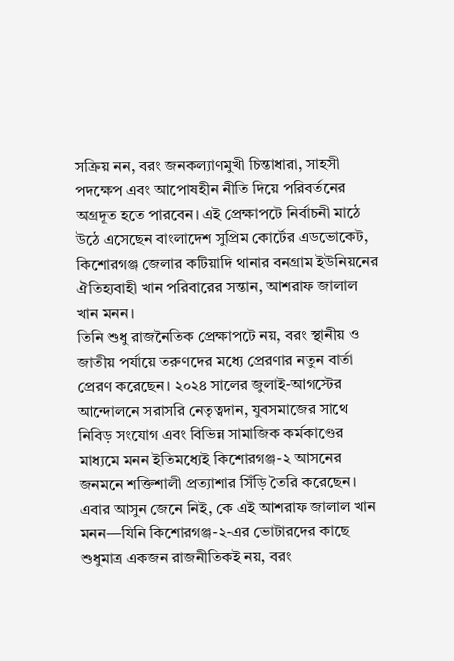সক্রিয় নন, বরং জনকল্যাণমুখী চিন্তাধারা, সাহসী পদক্ষেপ এবং আপোষহীন নীতি দিয়ে পরিবর্তনের অগ্রদূত হতে পারবেন। এই প্রেক্ষাপটে নির্বাচনী মাঠে উঠে এসেছেন বাংলাদেশ সুপ্রিম কোর্টের এডভোকেট, কিশোরগঞ্জ জেলার কটিয়াদি থানার বনগ্রাম ইউনিয়নের ঐতিহ্যবাহী খান পরিবারের সন্তান, আশরাফ জালাল খান মনন।
তিনি শুধু রাজনৈতিক প্রেক্ষাপটে নয়, বরং স্থানীয় ও জাতীয় পর্যায়ে তরুণদের মধ্যে প্রেরণার নতুন বার্তা প্রেরণ করেছেন। ২০২৪ সালের জুলাই-আগস্টের আন্দোলনে সরাসরি নেতৃত্বদান, যুবসমাজের সাথে নিবিড় সংযোগ এবং বিভিন্ন সামাজিক কর্মকাণ্ডের মাধ্যমে মনন ইতিমধ্যেই কিশোরগঞ্জ-২ আসনের জনমনে শক্তিশালী প্রত্যাশার সিঁড়ি তৈরি করেছেন। এবার আসুন জেনে নিই, কে এই আশরাফ জালাল খান মনন—যিনি কিশোরগঞ্জ-২-এর ভোটারদের কাছে শুধুমাত্র একজন রাজনীতিকই নয়, বরং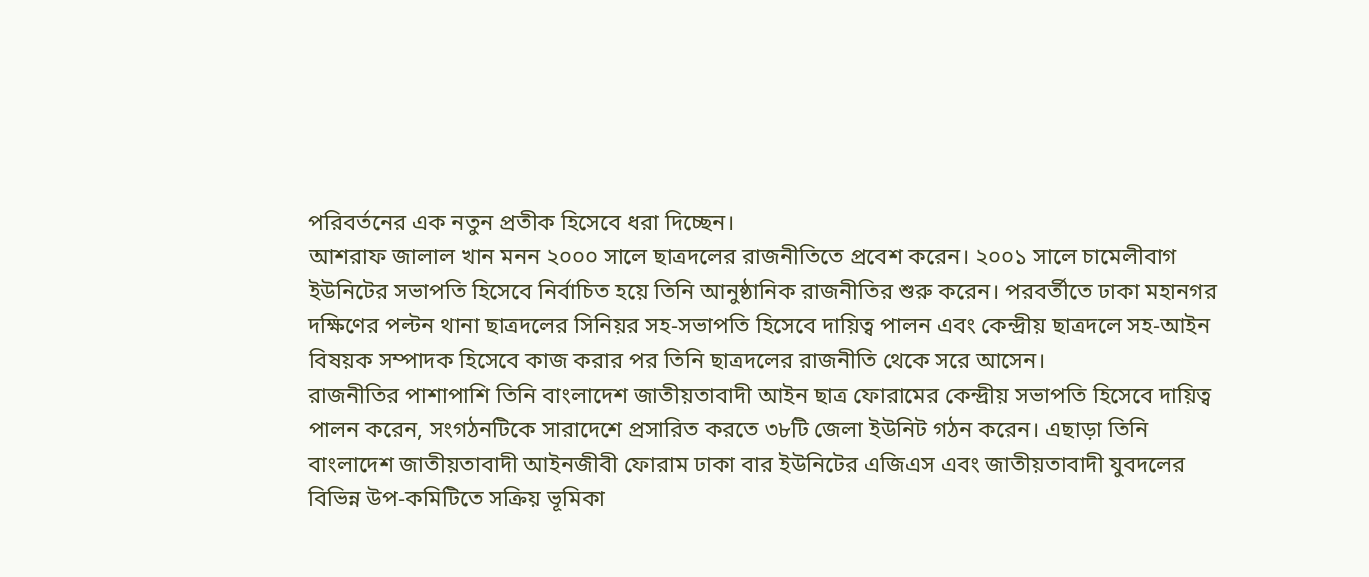পরিবর্তনের এক নতুন প্রতীক হিসেবে ধরা দিচ্ছেন।
আশরাফ জালাল খান মনন ২০০০ সালে ছাত্রদলের রাজনীতিতে প্রবেশ করেন। ২০০১ সালে চামেলীবাগ ইউনিটের সভাপতি হিসেবে নির্বাচিত হয়ে তিনি আনুষ্ঠানিক রাজনীতির শুরু করেন। পরবর্তীতে ঢাকা মহানগর দক্ষিণের পল্টন থানা ছাত্রদলের সিনিয়র সহ-সভাপতি হিসেবে দায়িত্ব পালন এবং কেন্দ্রীয় ছাত্রদলে সহ-আইন বিষয়ক সম্পাদক হিসেবে কাজ করার পর তিনি ছাত্রদলের রাজনীতি থেকে সরে আসেন।
রাজনীতির পাশাপাশি তিনি বাংলাদেশ জাতীয়তাবাদী আইন ছাত্র ফোরামের কেন্দ্রীয় সভাপতি হিসেবে দায়িত্ব পালন করেন, সংগঠনটিকে সারাদেশে প্রসারিত করতে ৩৮টি জেলা ইউনিট গঠন করেন। এছাড়া তিনি বাংলাদেশ জাতীয়তাবাদী আইনজীবী ফোরাম ঢাকা বার ইউনিটের এজিএস এবং জাতীয়তাবাদী যুবদলের বিভিন্ন উপ-কমিটিতে সক্রিয় ভূমিকা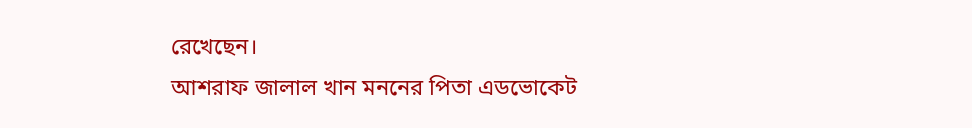রেখেছেন।
আশরাফ জালাল খান মননের পিতা এডভোকেট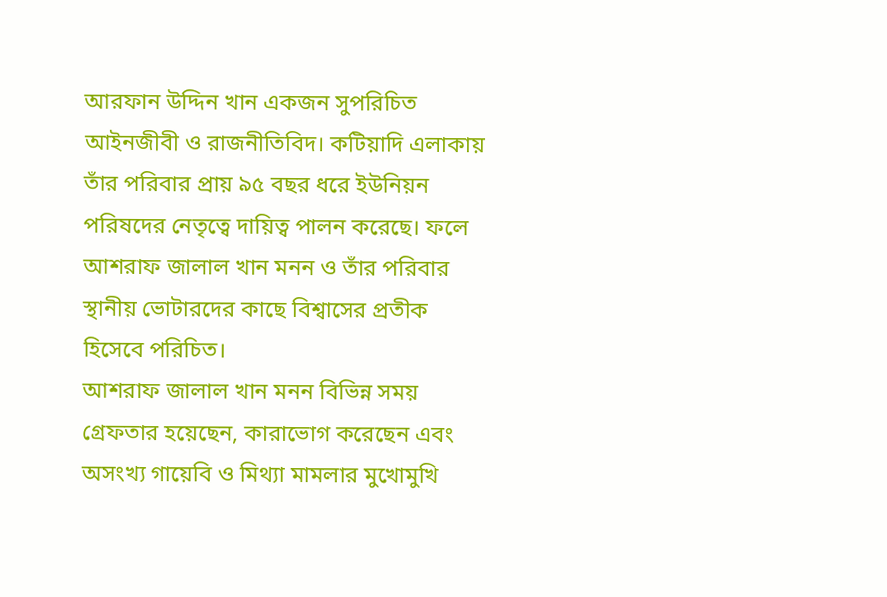আরফান উদ্দিন খান একজন সুপরিচিত আইনজীবী ও রাজনীতিবিদ। কটিয়াদি এলাকায় তাঁর পরিবার প্রায় ৯৫ বছর ধরে ইউনিয়ন পরিষদের নেতৃত্বে দায়িত্ব পালন করেছে। ফলে আশরাফ জালাল খান মনন ও তাঁর পরিবার স্থানীয় ভোটারদের কাছে বিশ্বাসের প্রতীক হিসেবে পরিচিত।
আশরাফ জালাল খান মনন বিভিন্ন সময় গ্রেফতার হয়েছেন, কারাভোগ করেছেন এবং অসংখ্য গায়েবি ও মিথ্যা মামলার মুখোমুখি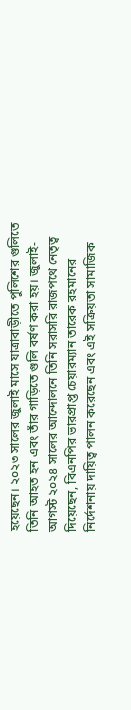হয়েছেন। ২০২৩ সালের জুলাই মাসে যাত্রাবাড়ীতে পুলিশের গুলিতে তিনি আহত হন এবং তাঁর গাড়িতে গুলি বর্ষণ করা হয়। জুলাই-আগস্ট ২০২৪ সালের আন্দোলনে তিনি সরাসরি রাজপথে নেতৃত্ব দিয়েছেন, বিএনপির ভারপ্রাপ্ত চেয়ারম্যান তারেক রহমানের নির্দেশনায় দায়িত্ব পালন করেছেন এবং এই সক্রিয়তা সামাজিক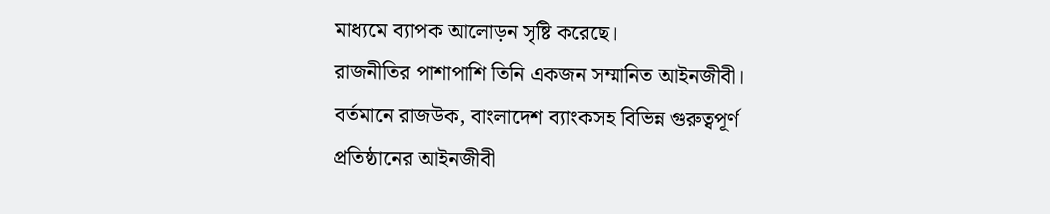মাধ্যমে ব্যাপক আলোড়ন সৃষ্টি করেছে।
রাজনীতির পাশাপাশি তিনি একজন সম্মানিত আইনজীবী। বর্তমানে রাজউক, বাংলাদেশ ব্যাংকসহ বিভিন্ন গুরুত্বপূর্ণ প্রতিষ্ঠানের আইনজীবী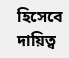হিসেবে দায়িত্ব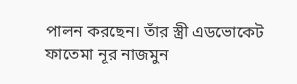পালন করছেন। তাঁর স্ত্রী এডভোকেট ফাতেমা নূর নাজমুন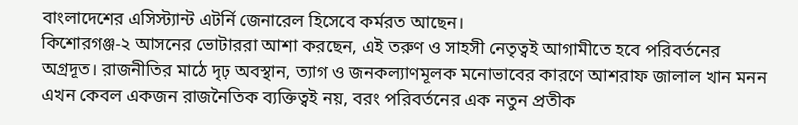বাংলাদেশের এসিস্ট্যান্ট এটর্নি জেনারেল হিসেবে কর্মরত আছেন।
কিশোরগঞ্জ-২ আসনের ভোটাররা আশা করছেন, এই তরুণ ও সাহসী নেতৃত্বই আগামীতে হবে পরিবর্তনের অগ্রদূত। রাজনীতির মাঠে দৃঢ় অবস্থান, ত্যাগ ও জনকল্যাণমূলক মনোভাবের কারণে আশরাফ জালাল খান মনন এখন কেবল একজন রাজনৈতিক ব্যক্তিত্বই নয়, বরং পরিবর্তনের এক নতুন প্রতীক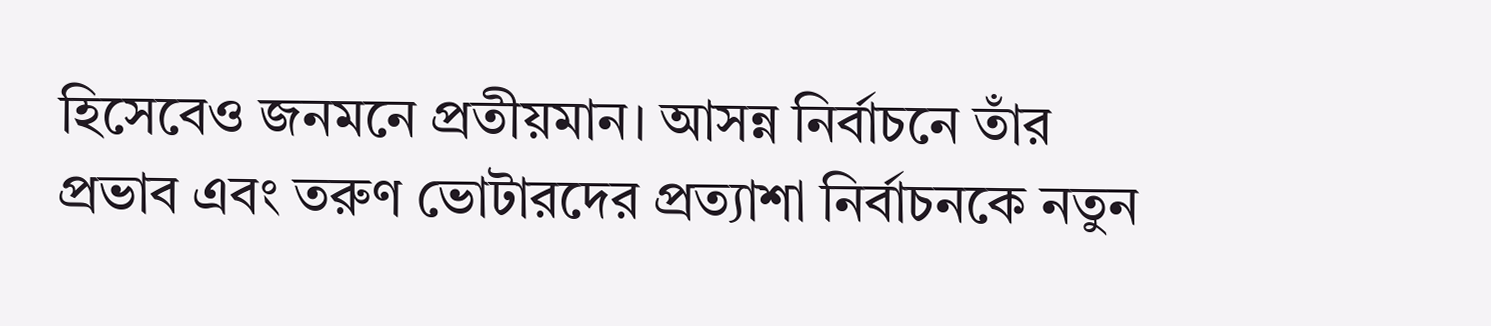হিসেবেও জনমনে প্রতীয়মান। আসন্ন নির্বাচনে তাঁর প্রভাব এবং তরুণ ভোটারদের প্রত্যাশা নির্বাচনকে নতুন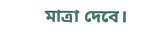মাত্রা দেবে।